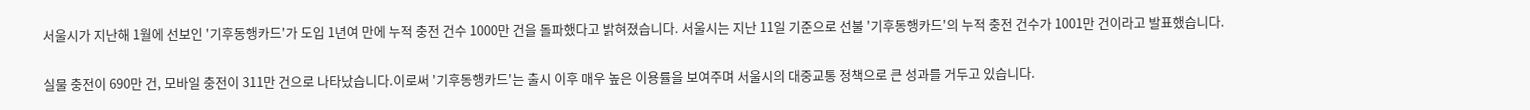서울시가 지난해 1월에 선보인 '기후동행카드'가 도입 1년여 만에 누적 충전 건수 1000만 건을 돌파했다고 밝혀졌습니다. 서울시는 지난 11일 기준으로 선불 '기후동행카드'의 누적 충전 건수가 1001만 건이라고 발표했습니다.

실물 충전이 690만 건, 모바일 충전이 311만 건으로 나타났습니다.이로써 '기후동행카드'는 출시 이후 매우 높은 이용률을 보여주며 서울시의 대중교통 정책으로 큰 성과를 거두고 있습니다.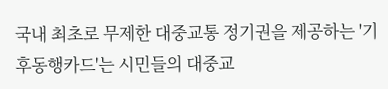국내 최초로 무제한 대중교통 정기권을 제공하는 '기후동행카드'는 시민들의 대중교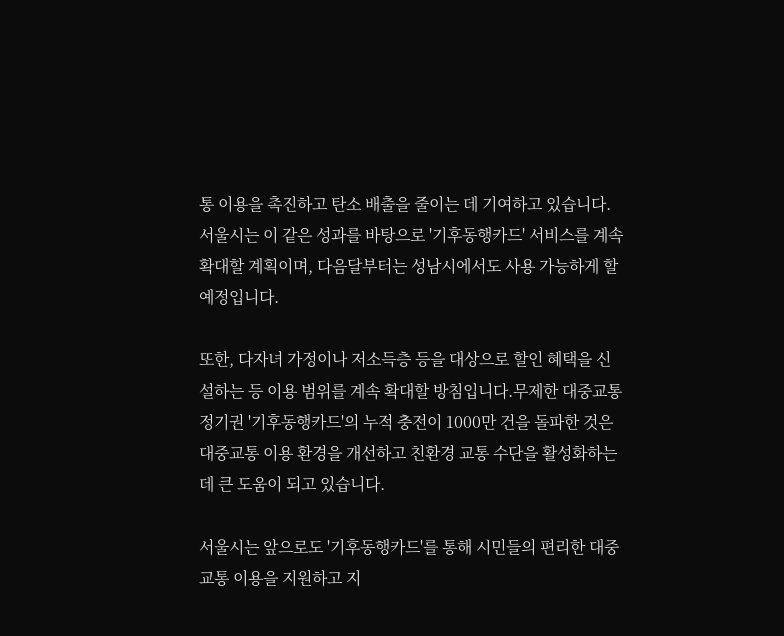통 이용을 촉진하고 탄소 배출을 줄이는 데 기여하고 있습니다.서울시는 이 같은 성과를 바탕으로 '기후동행카드' 서비스를 계속 확대할 계획이며, 다음달부터는 성남시에서도 사용 가능하게 할 예정입니다.

또한, 다자녀 가정이나 저소득층 등을 대상으로 할인 혜택을 신설하는 등 이용 범위를 계속 확대할 방침입니다.무제한 대중교통 정기권 '기후동행카드'의 누적 충전이 1000만 건을 돌파한 것은 대중교통 이용 환경을 개선하고 친환경 교통 수단을 활성화하는 데 큰 도움이 되고 있습니다.

서울시는 앞으로도 '기후동행카드'를 통해 시민들의 편리한 대중교통 이용을 지원하고 지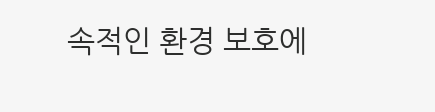속적인 환경 보호에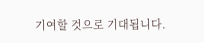기여할 것으로 기대됩니다.